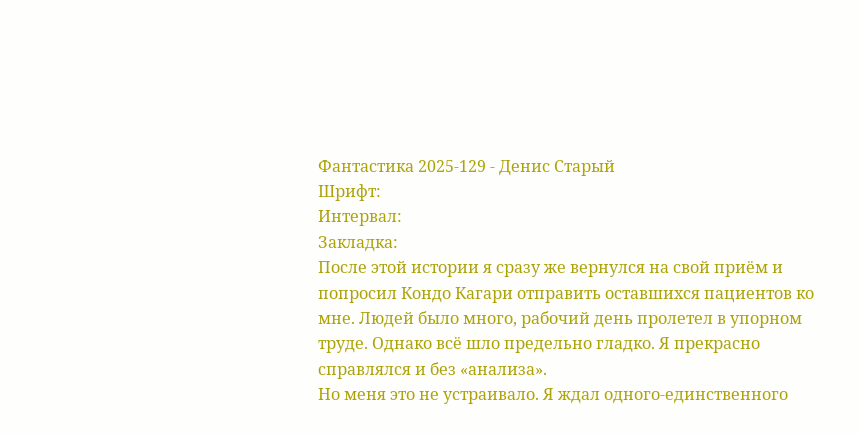Фантастика 2025-129 - Денис Старый
Шрифт:
Интервал:
Закладка:
После этой истории я сразу же вернулся на свой приём и попросил Кондо Кагари отправить оставшихся пациентов ко мне. Людей было много, рабочий день пролетел в упорном труде. Однако всё шло предельно гладко. Я прекрасно справлялся и без «анализа».
Но меня это не устраивало. Я ждал одного-единственного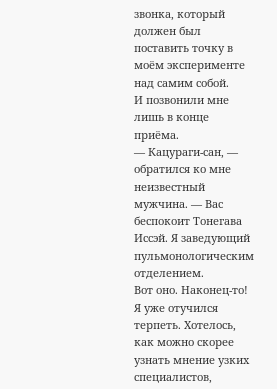звонка, который должен был поставить точку в моём эксперименте над самим собой.
И позвонили мне лишь в конце приёма.
— Кацураги-сан, — обратился ко мне неизвестный мужчина. — Вас беспокоит Тонегава Иссэй. Я заведующий пульмонологическим отделением.
Вот оно. Наконец-то! Я уже отучился терпеть. Хотелось, как можно скорее узнать мнение узких специалистов,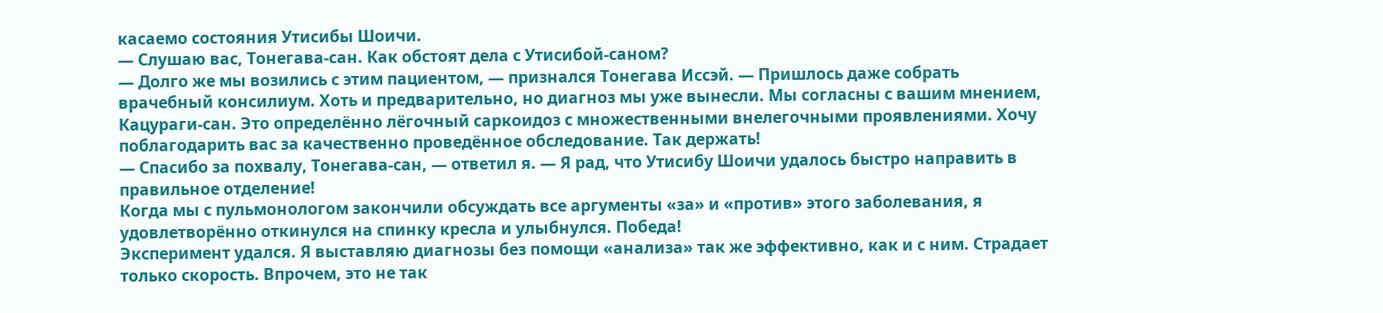касаемо состояния Утисибы Шоичи.
— Слушаю вас, Тонегава-сан. Как обстоят дела с Утисибой-саном?
— Долго же мы возились с этим пациентом, — признался Тонегава Иссэй. — Пришлось даже собрать врачебный консилиум. Хоть и предварительно, но диагноз мы уже вынесли. Мы согласны с вашим мнением, Кацураги-сан. Это определённо лёгочный саркоидоз с множественными внелегочными проявлениями. Хочу поблагодарить вас за качественно проведённое обследование. Так держать!
— Спасибо за похвалу, Тонегава-сан, — ответил я. — Я рад, что Утисибу Шоичи удалось быстро направить в правильное отделение!
Когда мы с пульмонологом закончили обсуждать все аргументы «за» и «против» этого заболевания, я удовлетворённо откинулся на спинку кресла и улыбнулся. Победа!
Эксперимент удался. Я выставляю диагнозы без помощи «анализа» так же эффективно, как и с ним. Страдает только скорость. Впрочем, это не так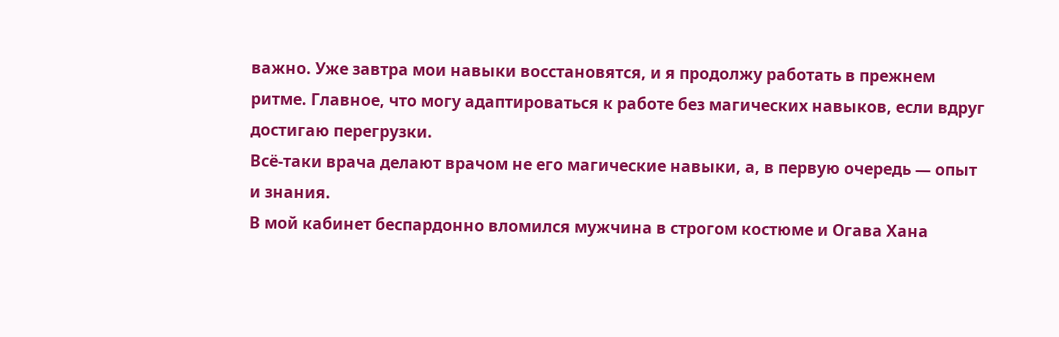важно. Уже завтра мои навыки восстановятся, и я продолжу работать в прежнем ритме. Главное, что могу адаптироваться к работе без магических навыков, если вдруг достигаю перегрузки.
Всё-таки врача делают врачом не его магические навыки, а, в первую очередь — опыт и знания.
В мой кабинет беспардонно вломился мужчина в строгом костюме и Огава Хана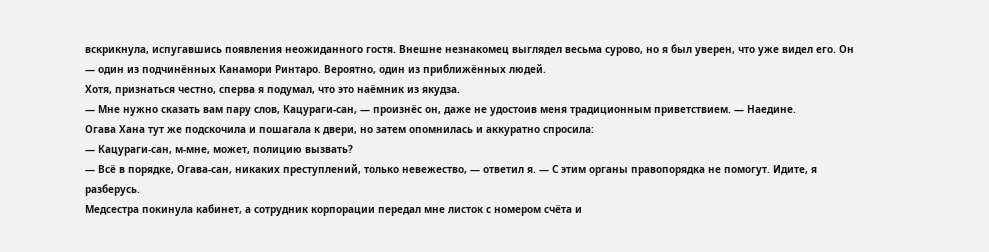вскрикнула, испугавшись появления неожиданного гостя. Внешне незнакомец выглядел весьма сурово, но я был уверен, что уже видел его. Он — один из подчинённых Канамори Ринтаро. Вероятно, один из приближённых людей.
Хотя, признаться честно, сперва я подумал, что это наёмник из якудза.
— Мне нужно сказать вам пару слов, Кацураги-сан, — произнёс он, даже не удостоив меня традиционным приветствием. — Наедине.
Огава Хана тут же подскочила и пошагала к двери, но затем опомнилась и аккуратно спросила:
— Кацураги-сан, м-мне, может, полицию вызвать?
— Всё в порядке, Огава-сан, никаких преступлений, только невежество, — ответил я. — С этим органы правопорядка не помогут. Идите, я разберусь.
Медсестра покинула кабинет, а сотрудник корпорации передал мне листок с номером счёта и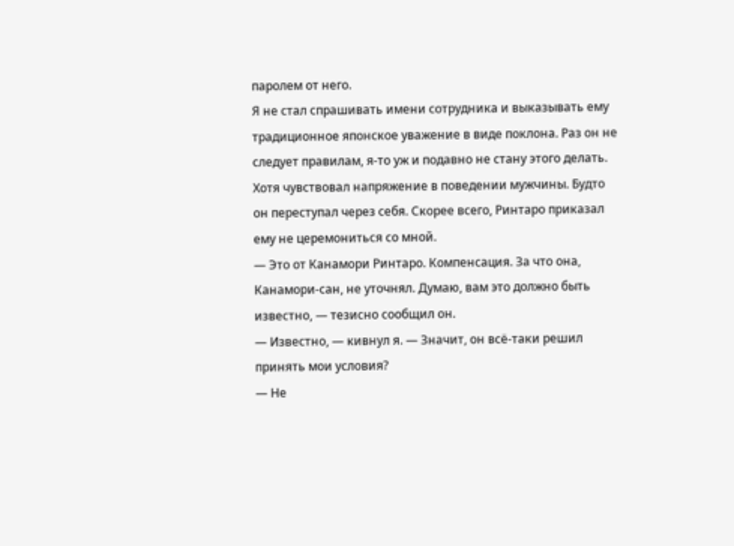паролем от него.
Я не стал спрашивать имени сотрудника и выказывать ему традиционное японское уважение в виде поклона. Раз он не следует правилам, я-то уж и подавно не стану этого делать.
Хотя чувствовал напряжение в поведении мужчины. Будто он переступал через себя. Скорее всего, Ринтаро приказал ему не церемониться со мной.
— Это от Канамори Ринтаро. Компенсация. За что она, Канамори-сан, не уточнял. Думаю, вам это должно быть известно, — тезисно сообщил он.
— Известно, — кивнул я. — Значит, он всё-таки решил принять мои условия?
— Не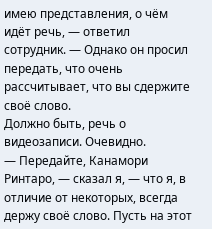имею представления, о чём идёт речь, — ответил сотрудник. — Однако он просил передать, что очень рассчитывает, что вы сдержите своё слово.
Должно быть, речь о видеозаписи. Очевидно.
— Передайте, Канамори Ринтаро, — сказал я, — что я, в отличие от некоторых, всегда держу своё слово. Пусть на этот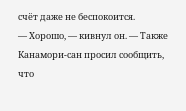счёт даже не беспокоится.
— Хорошо, — кивнул он. — Также Канамори-сан просил сообщить, что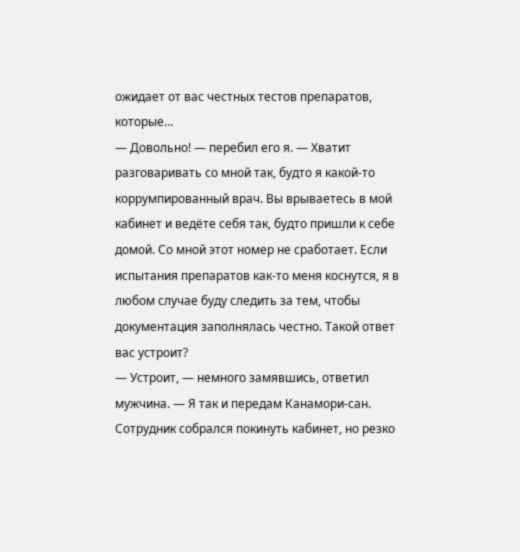ожидает от вас честных тестов препаратов, которые…
— Довольно! — перебил его я. — Хватит разговаривать со мной так, будто я какой-то коррумпированный врач. Вы врываетесь в мой кабинет и ведёте себя так, будто пришли к себе домой. Со мной этот номер не сработает. Если испытания препаратов как-то меня коснутся, я в любом случае буду следить за тем, чтобы документация заполнялась честно. Такой ответ вас устроит?
— Устроит, — немного замявшись, ответил мужчина. — Я так и передам Канамори-сан.
Сотрудник собрался покинуть кабинет, но резко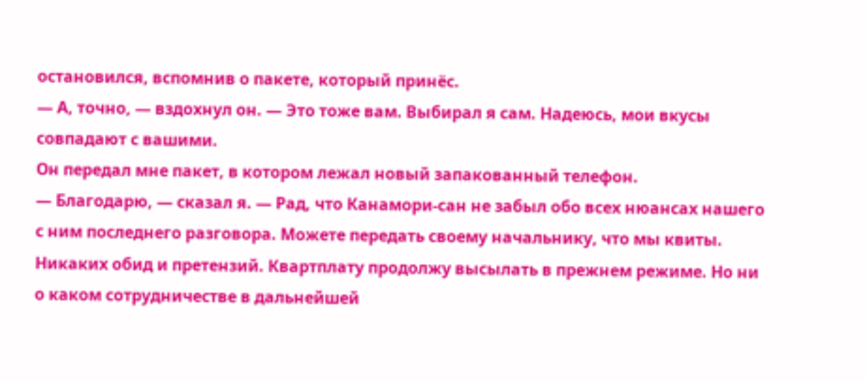остановился, вспомнив о пакете, который принёс.
— А, точно, — вздохнул он. — Это тоже вам. Выбирал я сам. Надеюсь, мои вкусы совпадают с вашими.
Он передал мне пакет, в котором лежал новый запакованный телефон.
— Благодарю, — сказал я. — Рад, что Канамори-сан не забыл обо всех нюансах нашего с ним последнего разговора. Можете передать своему начальнику, что мы квиты. Никаких обид и претензий. Квартплату продолжу высылать в прежнем режиме. Но ни о каком сотрудничестве в дальнейшей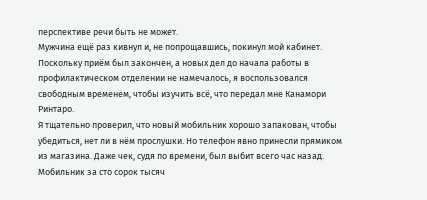перспективе речи быть не может.
Мужчина ещё раз кивнул и, не попрощавшись, покинул мой кабинет.
Поскольку приём был закончен, а новых дел до начала работы в профилактическом отделении не намечалось, я воспользовался свободным временем, чтобы изучить всё, что передал мне Канамори Ринтаро.
Я тщательно проверил, что новый мобильник хорошо запакован, чтобы убедиться, нет ли в нём прослушки. Но телефон явно принесли прямиком из магазина. Даже чек, судя по времени, был выбит всего час назад.
Мобильник за сто сорок тысяч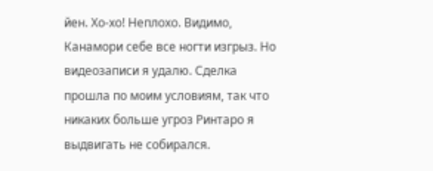йен. Хо-хо! Неплохо. Видимо, Канамори себе все ногти изгрыз. Но видеозаписи я удалю. Сделка прошла по моим условиям, так что никаких больше угроз Ринтаро я выдвигать не собирался.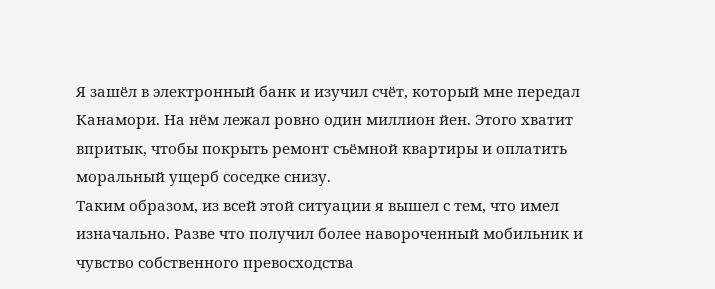Я зашёл в электронный банк и изучил счёт, который мне передал Канамори. На нём лежал ровно один миллион йен. Этого хватит впритык, чтобы покрыть ремонт съёмной квартиры и оплатить моральный ущерб соседке снизу.
Таким образом, из всей этой ситуации я вышел с тем, что имел изначально. Разве что получил более навороченный мобильник и чувство собственного превосходства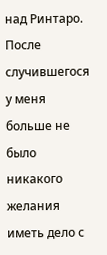над Ринтаро.
После случившегося у меня больше не было никакого желания иметь дело с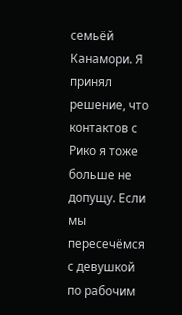семьёй Канамори. Я принял решение, что контактов с Рико я тоже больше не допущу. Если мы пересечёмся с девушкой по рабочим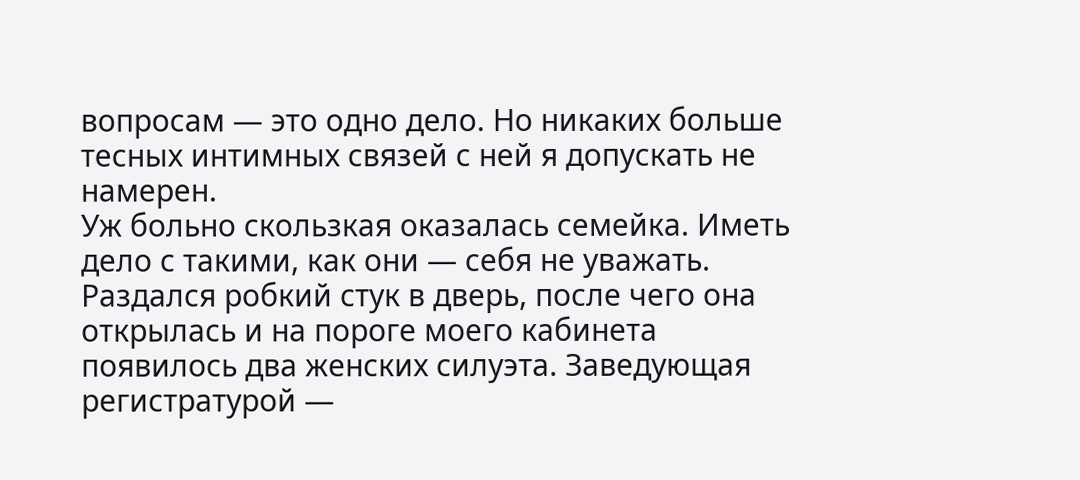вопросам — это одно дело. Но никаких больше тесных интимных связей с ней я допускать не намерен.
Уж больно скользкая оказалась семейка. Иметь дело с такими, как они — себя не уважать.
Раздался робкий стук в дверь, после чего она открылась и на пороге моего кабинета появилось два женских силуэта. Заведующая регистратурой —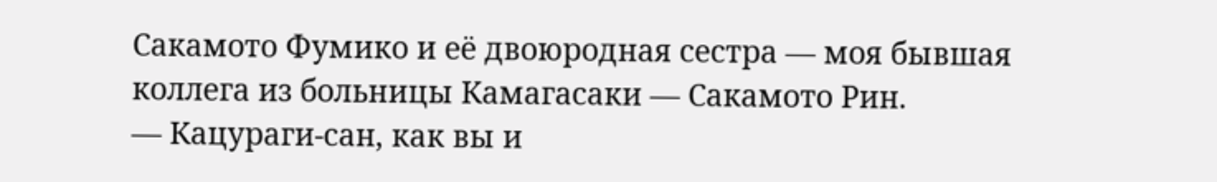Сакамото Фумико и её двоюродная сестра — моя бывшая коллега из больницы Камагасаки — Сакамото Рин.
— Кацураги-сан, как вы и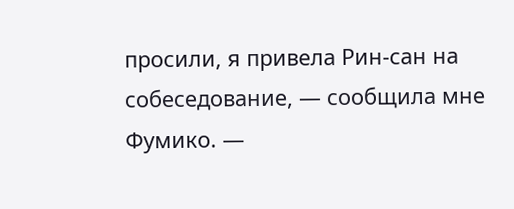просили, я привела Рин-сан на собеседование, — сообщила мне Фумико. —